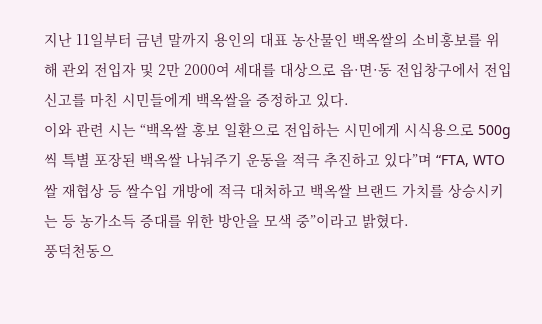지난 11일부터 금년 말까지 용인의 대표 농산물인 백옥쌀의 소비홍보를 위해 관외 전입자 및 2만 2000여 세대를 대상으로 읍·면·동 전입창구에서 전입신고를 마친 시민들에게 백옥쌀을 증정하고 있다.
이와 관련 시는 “백옥쌀 홍보 일환으로 전입하는 시민에게 시식용으로 500g 씩 특별 포장된 백옥쌀 나눠주기 운동을 적극 추진하고 있다”며 “FTA, WTO 쌀 재협상 등 쌀수입 개방에 적극 대처하고 백옥쌀 브랜드 가치를 상승시키는 등 농가소득 증대를 위한 방안을 모색 중”이라고 밝혔다.
풍덕천동으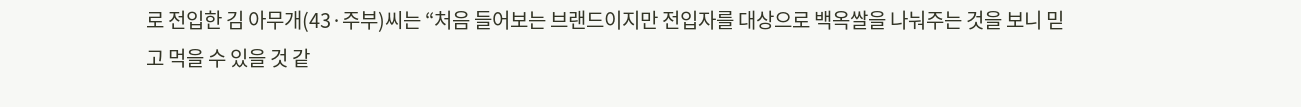로 전입한 김 아무개(43·주부)씨는 “처음 들어보는 브랜드이지만 전입자를 대상으로 백옥쌀을 나눠주는 것을 보니 믿고 먹을 수 있을 것 같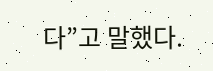다”고 말했다.